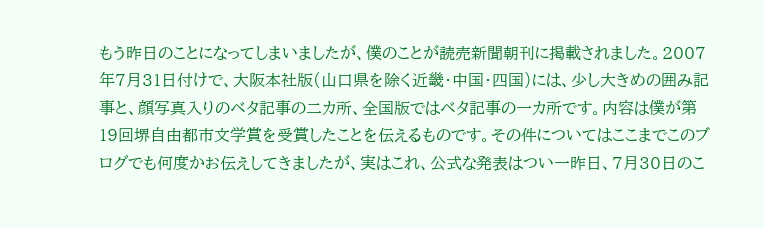もう昨日のことになってしまいましたが、僕のことが読売新聞朝刊に掲載されました。2007年7月31日付けで、大阪本社版(山口県を除く近畿・中国・四国)には、少し大きめの囲み記事と、顔写真入りのベタ記事の二カ所、全国版ではベタ記事の一カ所です。内容は僕が第19回堺自由都市文学賞を受賞したことを伝えるものです。その件についてはここまでこのブログでも何度かお伝えしてきましたが、実はこれ、公式な発表はつい一昨日、7月30日のこ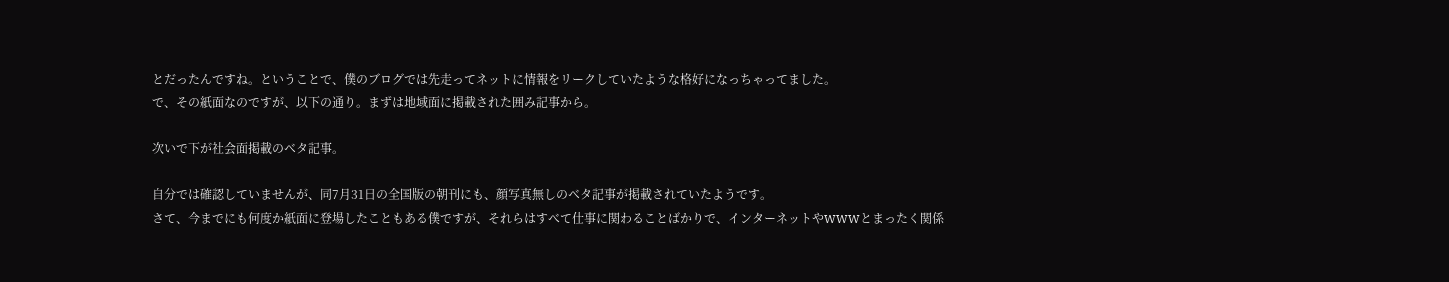とだったんですね。ということで、僕のブログでは先走ってネットに情報をリークしていたような格好になっちゃってました。
で、その紙面なのですが、以下の通り。まずは地域面に掲載された囲み記事から。

次いで下が社会面掲載のベタ記事。

自分では確認していませんが、同7月31日の全国版の朝刊にも、顔写真無しのベタ記事が掲載されていたようです。
さて、今までにも何度か紙面に登場したこともある僕ですが、それらはすべて仕事に関わることばかりで、インターネットやWWWとまったく関係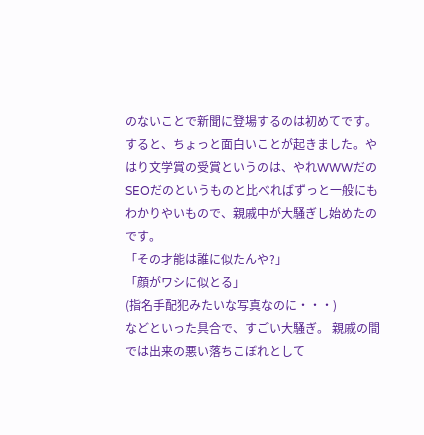のないことで新聞に登場するのは初めてです。すると、ちょっと面白いことが起きました。やはり文学賞の受賞というのは、やれWWWだのSEOだのというものと比べればずっと一般にもわかりやいもので、親戚中が大騒ぎし始めたのです。
「その才能は誰に似たんや?」
「顔がワシに似とる」
(指名手配犯みたいな写真なのに・・・)
などといった具合で、すごい大騒ぎ。 親戚の間では出来の悪い落ちこぼれとして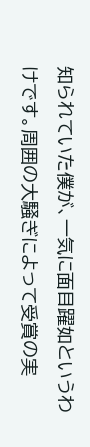知られていた僕が、一気に面目躍如というわけです。周囲の大騒ぎによって受賞の実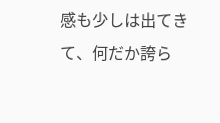感も少しは出てきて、何だか誇ら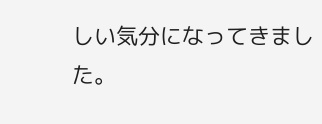しい気分になってきました。